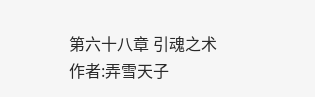第六十八章 引魂之术 作者:弄雪天子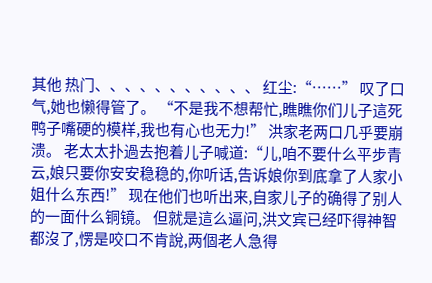其他 热门、、、、、、、、、、、 红尘:“……” 叹了口气,她也懒得管了。 “不是我不想帮忙,瞧瞧你们儿子這死鸭子嘴硬的模样,我也有心也无力!” 洪家老两口几乎要崩溃。 老太太扑過去抱着儿子喊道:“儿,咱不要什么平步青云,娘只要你安安稳稳的,你听话,告诉娘你到底拿了人家小姐什么东西!” 现在他们也听出来,自家儿子的确得了别人的一面什么铜镜。 但就是這么逼问,洪文宾已经吓得神智都沒了,愣是咬口不肯說,两個老人急得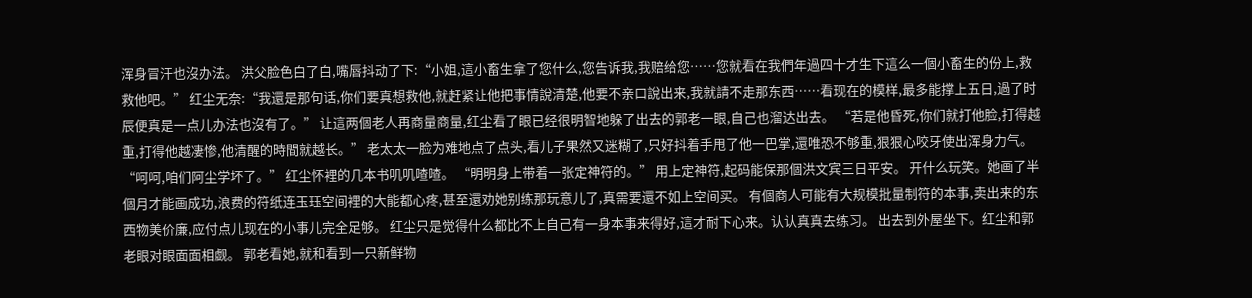浑身冒汗也沒办法。 洪父脸色白了白,嘴唇抖动了下:“小姐,這小畜生拿了您什么,您告诉我,我赔给您……您就看在我們年過四十才生下這么一個小畜生的份上,救救他吧。” 红尘无奈:“我還是那句话,你们要真想救他,就赶紧让他把事情說清楚,他要不亲口說出来,我就請不走那东西……看现在的模样,最多能撑上五日,過了时辰便真是一点儿办法也沒有了。” 让這两個老人再商量商量,红尘看了眼已经很明智地躲了出去的郭老一眼,自己也溜达出去。 “若是他昏死,你们就打他脸,打得越重,打得他越凄惨,他清醒的時間就越长。” 老太太一脸为难地点了点头,看儿子果然又迷糊了,只好抖着手甩了他一巴掌,還唯恐不够重,狠狠心咬牙使出浑身力气。 “呵呵,咱们阿尘学坏了。” 红尘怀裡的几本书叽叽喳喳。 “明明身上带着一张定神符的。” 用上定神符,起码能保那個洪文宾三日平安。 开什么玩笑。她画了半個月才能画成功,浪费的符纸连玉珏空间裡的大能都心疼,甚至還劝她别练那玩意儿了,真需要還不如上空间买。 有個商人可能有大规模批量制符的本事,卖出来的东西物美价廉,应付点儿现在的小事儿完全足够。 红尘只是觉得什么都比不上自己有一身本事来得好,這才耐下心来。认认真真去练习。 出去到外屋坐下。红尘和郭老眼对眼面面相觑。 郭老看她,就和看到一只新鲜物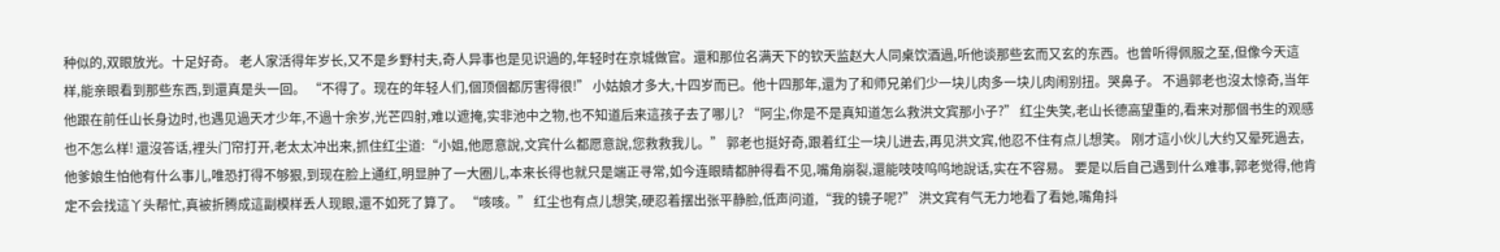种似的,双眼放光。十足好奇。 老人家活得年岁长,又不是乡野村夫,奇人异事也是见识過的,年轻时在京城做官。還和那位名满天下的钦天监赵大人同桌饮酒過,听他谈那些玄而又玄的东西。也曾听得佩服之至,但像今天這样,能亲眼看到那些东西,到還真是头一回。 “不得了。现在的年轻人们,個顶個都厉害得很!” 小姑娘才多大,十四岁而已。他十四那年,還为了和师兄弟们少一块儿肉多一块儿肉闹别扭。哭鼻子。 不過郭老也沒太惊奇,当年他跟在前任山长身边时,也遇见過天才少年,不過十余岁,光芒四射,难以遮掩,实非池中之物,也不知道后来這孩子去了哪儿? “阿尘,你是不是真知道怎么救洪文宾那小子?” 红尘失笑,老山长德高望重的,看来对那個书生的观感也不怎么样! 還沒答话,裡头门帘打开,老太太冲出来,抓住红尘道:“小姐,他愿意說,文宾什么都愿意說,您救救我儿。” 郭老也挺好奇,跟着红尘一块儿进去,再见洪文宾,他忍不住有点儿想笑。 刚才這小伙儿大约又晕死過去,他爹娘生怕他有什么事儿,唯恐打得不够狠,到现在脸上通红,明显肿了一大圈儿,本来长得也就只是端正寻常,如今连眼睛都肿得看不见,嘴角崩裂,還能吱吱呜呜地說话,实在不容易。 要是以后自己遇到什么难事,郭老觉得,他肯定不会找這丫头帮忙,真被折腾成這副模样丢人现眼,還不如死了算了。 “咳咳。” 红尘也有点儿想笑,硬忍着摆出张平静脸,低声问道,“我的镜子呢?” 洪文宾有气无力地看了看她,嘴角抖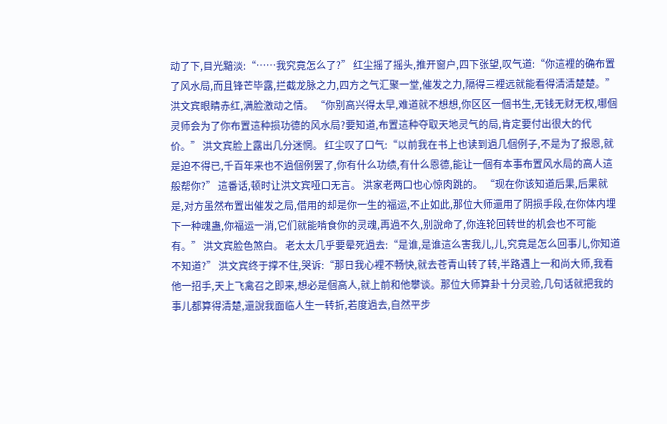动了下,目光黯淡:“……我究竟怎么了?” 红尘摇了摇头,推开窗户,四下张望,叹气道:“你這裡的确布置了风水局,而且锋芒毕露,拦截龙脉之力,四方之气汇聚一堂,催发之力,隔得三裡远就能看得清清楚楚。” 洪文宾眼睛赤红,满脸激动之情。 “你别高兴得太早,难道就不想想,你区区一個书生,无钱无财无权,哪個灵师会为了你布置這种损功德的风水局?要知道,布置這种夺取天地灵气的局,肯定要付出很大的代价。” 洪文宾脸上露出几分迷惘。 红尘叹了口气:“以前我在书上也读到過几個例子,不是为了报恩,就是迫不得已,千百年来也不過個例罢了,你有什么功绩,有什么恩德,能让一個有本事布置风水局的高人這般帮你?” 這番话,顿时让洪文宾哑口无言。 洪家老两口也心惊肉跳的。 “现在你该知道后果,后果就是,对方虽然布置出催发之局,借用的却是你一生的福运,不止如此,那位大师還用了阴损手段,在你体内埋下一种魂蛊,你福运一消,它们就能啃食你的灵魂,再過不久,别說命了,你连轮回转世的机会也不可能有。” 洪文宾脸色煞白。 老太太几乎要晕死過去:“是谁,是谁這么害我儿,儿,究竟是怎么回事儿,你知道不知道?” 洪文宾终于撑不住,哭诉:“那日我心裡不畅快,就去苍青山转了转,半路遇上一和尚大师,我看他一招手,天上飞禽召之即来,想必是個高人,就上前和他攀谈。那位大师算卦十分灵验,几句话就把我的事儿都算得清楚,還說我面临人生一转折,若度過去,自然平步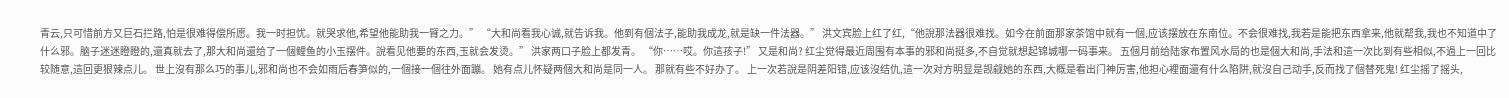青云,只可惜前方又巨石拦路,怕是很难得偿所愿。我一时担忧。就哭求他,希望他能助我一臂之力。” “大和尚看我心诚,就告诉我。他到有個法子,能助我成龙,就是缺一件法器。” 洪文宾脸上红了红,“他說那法器很难找。如今在前面那家茶馆中就有一個,应该摆放在东南位。不会很难找,我若是能把东西拿来,他就帮我,我也不知道中了什么邪。脑子迷迷瞪瞪的,還真就去了,那大和尚還给了一個鲤鱼的小玉摆件。說看见他要的东西,玉就会发烫。” 洪家两口子脸上都发青。 “你……哎。你這孩子!” 又是和尚? 红尘觉得最近周围有本事的邪和尚挺多,不自觉就想起锦城哪一码事来。 五個月前给陆家布置风水局的也是個大和尚,手法和這一次比到有些相似,不過上一回比较随意,這回更狠辣点儿。 世上沒有那么巧的事儿,邪和尚也不会如雨后春笋似的,一個接一個往外面蹦。 她有点儿怀疑两個大和尚是同一人。 那就有些不好办了。 上一次若說是阴差阳错,应该沒结仇,這一次对方明显是觊觎她的东西,大概是看出门神厉害,他担心裡面還有什么陷阱,就沒自己动手,反而找了個替死鬼! 红尘摇了摇头,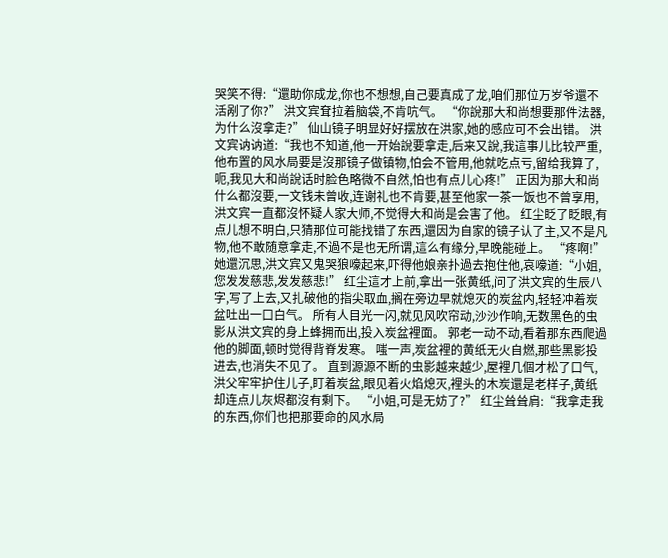哭笑不得:“還助你成龙,你也不想想,自己要真成了龙,咱们那位万岁爷還不活剐了你?” 洪文宾耷拉着脑袋,不肯吭气。 “你說那大和尚想要那件法器,为什么沒拿走?” 仙山镜子明显好好摆放在洪家,她的感应可不会出错。 洪文宾讷讷道:“我也不知道,他一开始說要拿走,后来又說,我這事儿比较严重,他布置的风水局要是沒那镜子做镇物,怕会不管用,他就吃点亏,留给我算了,呃,我见大和尚說话时脸色略微不自然,怕也有点儿心疼!” 正因为那大和尚什么都沒要,一文钱未曾收,连谢礼也不肯要,甚至他家一茶一饭也不曾享用,洪文宾一直都沒怀疑人家大师,不觉得大和尚是会害了他。 红尘眨了眨眼,有点儿想不明白,只猜那位可能找错了东西,還因为自家的镜子认了主,又不是凡物,他不敢随意拿走,不過不是也无所谓,這么有缘分,早晚能碰上。 “疼啊!” 她還沉思,洪文宾又鬼哭狼嚎起来,吓得他娘亲扑過去抱住他,哀嚎道:“小姐,您发发慈悲,发发慈悲!” 红尘這才上前,拿出一张黄纸,问了洪文宾的生辰八字,写了上去,又扎破他的指尖取血,搁在旁边早就熄灭的炭盆内,轻轻冲着炭盆吐出一口白气。 所有人目光一闪,就见风吹帘动,沙沙作响,无数黑色的虫影从洪文宾的身上蜂拥而出,投入炭盆裡面。 郭老一动不动,看着那东西爬過他的脚面,顿时觉得背脊发寒。 嗤一声,炭盆裡的黄纸无火自燃,那些黑影投进去,也消失不见了。 直到源源不断的虫影越来越少,屋裡几個才松了口气,洪父牢牢护住儿子,盯着炭盆,眼见着火焰熄灭,裡头的木炭還是老样子,黄纸却连点儿灰烬都沒有剩下。 “小姐,可是无妨了?” 红尘耸耸肩:“我拿走我的东西,你们也把那要命的风水局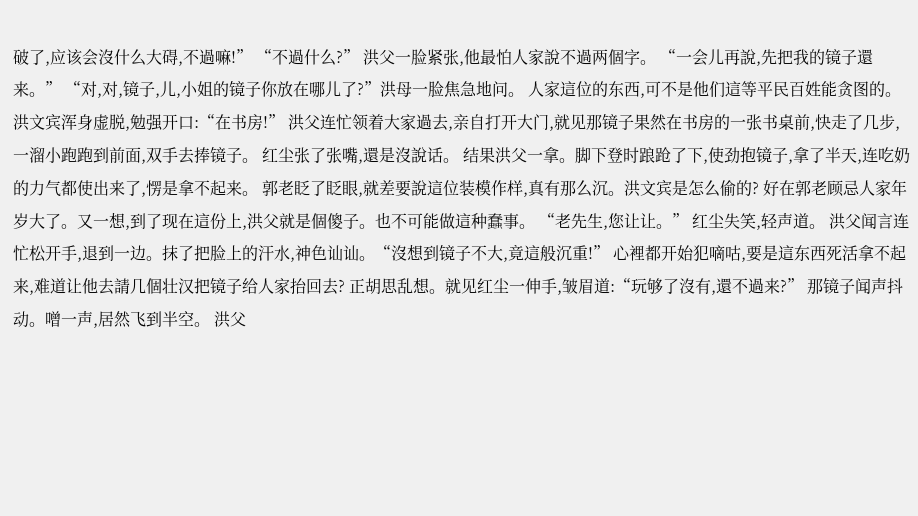破了,应该会沒什么大碍,不過嘛!” “不過什么?” 洪父一脸紧张,他最怕人家說不過两個字。 “一会儿再說,先把我的镜子還来。” “对,对,镜子,儿,小姐的镜子你放在哪儿了?”洪母一脸焦急地问。 人家這位的东西,可不是他们這等平民百姓能贪图的。 洪文宾浑身虚脱,勉强开口:“在书房!” 洪父连忙领着大家過去,亲自打开大门,就见那镜子果然在书房的一张书桌前,快走了几步,一溜小跑跑到前面,双手去捧镜子。 红尘张了张嘴,還是沒說话。 结果洪父一拿。脚下登时踉跄了下,使劲抱镜子,拿了半天,连吃奶的力气都使出来了,愣是拿不起来。 郭老眨了眨眼,就差要說這位装模作样,真有那么沉。洪文宾是怎么偷的? 好在郭老顾忌人家年岁大了。又一想,到了现在這份上,洪父就是個傻子。也不可能做這种蠢事。 “老先生,您让让。” 红尘失笑,轻声道。 洪父闻言连忙松开手,退到一边。抹了把脸上的汗水,神色讪讪。“沒想到镜子不大,竟這般沉重!” 心裡都开始犯嘀咕,要是這东西死活拿不起来,难道让他去請几個壮汉把镜子给人家抬回去? 正胡思乱想。就见红尘一伸手,皱眉道:“玩够了沒有,還不過来?” 那镜子闻声抖动。噌一声,居然飞到半空。 洪父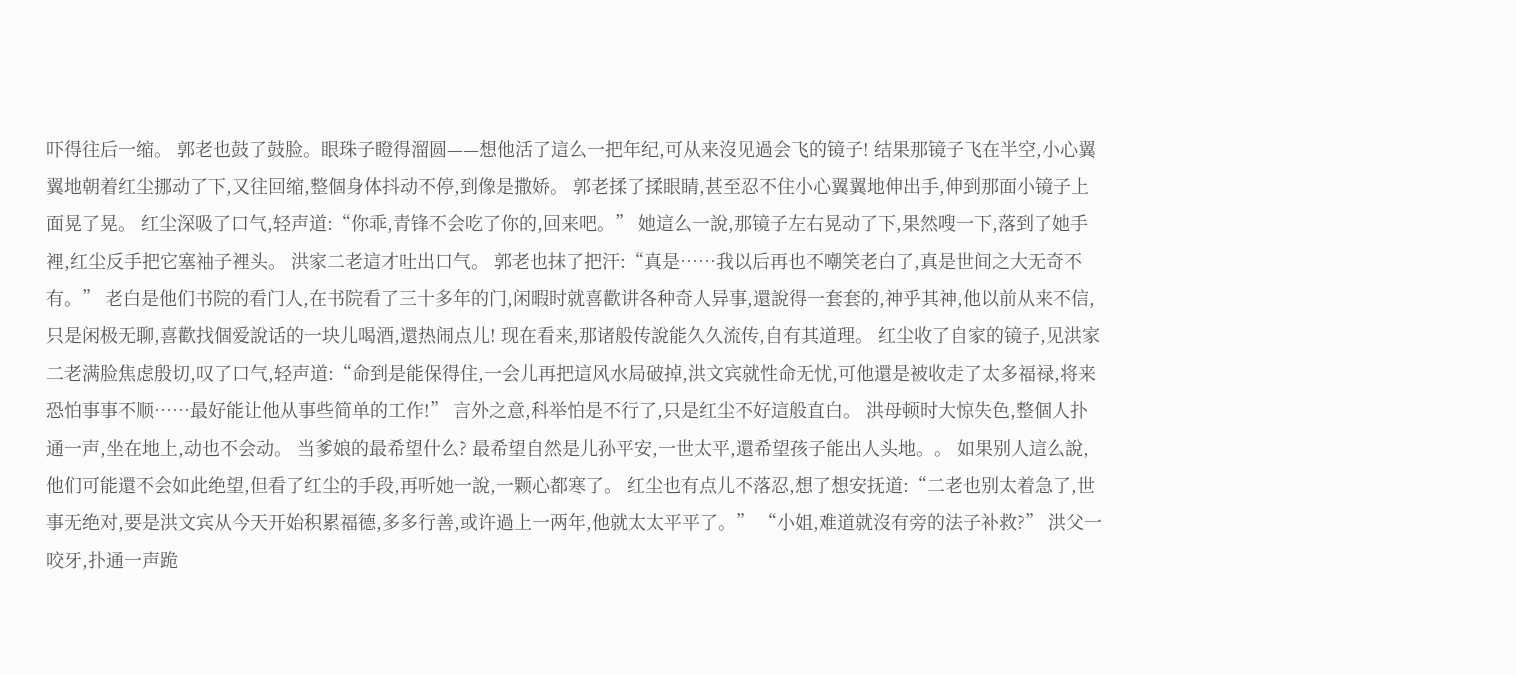吓得往后一缩。 郭老也鼓了鼓脸。眼珠子瞪得溜圆——想他活了這么一把年纪,可从来沒见過会飞的镜子! 结果那镜子飞在半空,小心翼翼地朝着红尘挪动了下,又往回缩,整個身体抖动不停,到像是撒娇。 郭老揉了揉眼睛,甚至忍不住小心翼翼地伸出手,伸到那面小镜子上面晃了晃。 红尘深吸了口气,轻声道:“你乖,青锋不会吃了你的,回来吧。” 她這么一說,那镜子左右晃动了下,果然嗖一下,落到了她手裡,红尘反手把它塞袖子裡头。 洪家二老這才吐出口气。 郭老也抹了把汗:“真是……我以后再也不嘲笑老白了,真是世间之大无奇不有。” 老白是他们书院的看门人,在书院看了三十多年的门,闲暇时就喜歡讲各种奇人异事,還說得一套套的,神乎其神,他以前从来不信,只是闲极无聊,喜歡找個爱說话的一块儿喝酒,還热闹点儿! 现在看来,那诸般传說能久久流传,自有其道理。 红尘收了自家的镜子,见洪家二老满脸焦虑殷切,叹了口气,轻声道:“命到是能保得住,一会儿再把這风水局破掉,洪文宾就性命无忧,可他還是被收走了太多福禄,将来恐怕事事不顺……最好能让他从事些简单的工作!” 言外之意,科举怕是不行了,只是红尘不好這般直白。 洪母顿时大惊失色,整個人扑通一声,坐在地上,动也不会动。 当爹娘的最希望什么? 最希望自然是儿孙平安,一世太平,還希望孩子能出人头地。。 如果别人這么說,他们可能還不会如此绝望,但看了红尘的手段,再听她一說,一颗心都寒了。 红尘也有点儿不落忍,想了想安抚道:“二老也别太着急了,世事无绝对,要是洪文宾从今天开始积累福德,多多行善,或许過上一两年,他就太太平平了。” “小姐,难道就沒有旁的法子补救?” 洪父一咬牙,扑通一声跪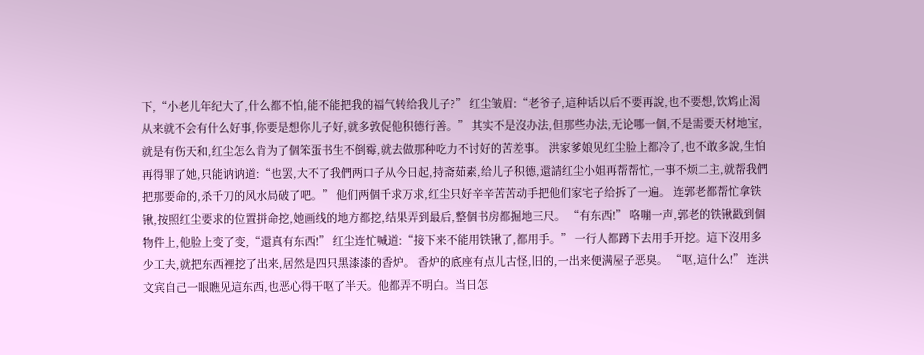下,“小老儿年纪大了,什么都不怕,能不能把我的福气转给我儿子?” 红尘皱眉:“老爷子,這种话以后不要再說,也不要想,饮鸩止渴从来就不会有什么好事,你要是想你儿子好,就多敦促他积德行善。” 其实不是沒办法,但那些办法,无论哪一個,不是需要天材地宝,就是有伤天和,红尘怎么肯为了個笨蛋书生不倒霉,就去做那种吃力不讨好的苦差事。 洪家爹娘见红尘脸上都冷了,也不敢多說,生怕再得罪了她,只能讷讷道:“也罢,大不了我們两口子从今日起,持斋茹素,给儿子积德,還請红尘小姐再帮帮忙,一事不烦二主,就帮我們把那要命的,杀千刀的风水局破了吧。” 他们两個千求万求,红尘只好辛辛苦苦动手把他们家宅子给拆了一遍。 连郭老都帮忙拿铁锹,按照红尘要求的位置拼命挖,她画线的地方都挖,结果弄到最后,整個书房都掘地三尺。 “有东西!” 咯嘣一声,郭老的铁锹戳到個物件上,他脸上变了变,“還真有东西!” 红尘连忙喊道:“接下来不能用铁锹了,都用手。” 一行人都蹲下去用手开挖。這下沒用多少工夫,就把东西裡挖了出来,居然是四只黑漆漆的香炉。 香炉的底座有点儿古怪,旧的,一出来便满屋子恶臭。 “呕,這什么!” 连洪文宾自己一眼瞧见這东西,也恶心得干呕了半天。他都弄不明白。当日怎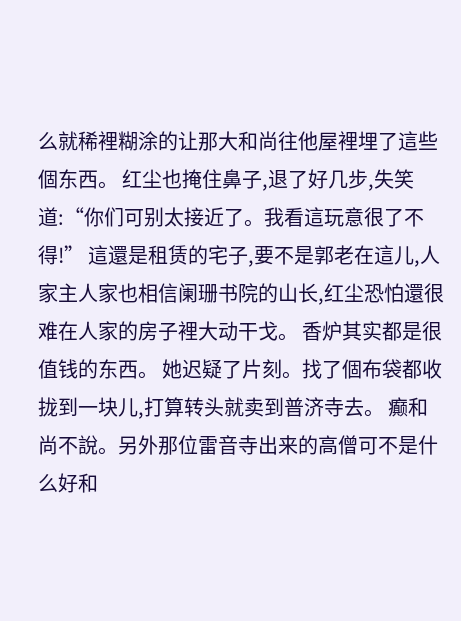么就稀裡糊涂的让那大和尚往他屋裡埋了這些個东西。 红尘也掩住鼻子,退了好几步,失笑道:“你们可别太接近了。我看這玩意很了不得!” 這還是租赁的宅子,要不是郭老在這儿,人家主人家也相信阑珊书院的山长,红尘恐怕還很难在人家的房子裡大动干戈。 香炉其实都是很值钱的东西。 她迟疑了片刻。找了個布袋都收拢到一块儿,打算转头就卖到普济寺去。 癫和尚不說。另外那位雷音寺出来的高僧可不是什么好和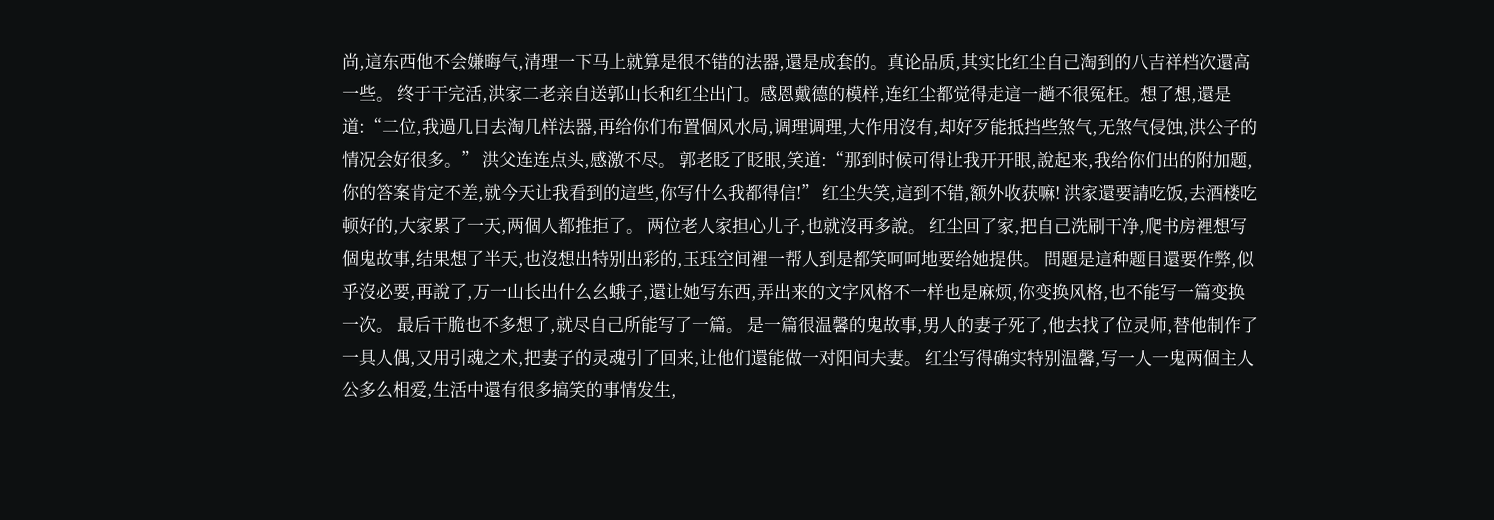尚,這东西他不会嫌晦气,清理一下马上就算是很不错的法器,還是成套的。真论品质,其实比红尘自己淘到的八吉祥档次還高一些。 终于干完活,洪家二老亲自送郭山长和红尘出门。感恩戴德的模样,连红尘都觉得走這一趟不很冤枉。想了想,還是道:“二位,我過几日去淘几样法器,再给你们布置個风水局,调理调理,大作用沒有,却好歹能抵挡些煞气,无煞气侵蚀,洪公子的情况会好很多。” 洪父连连点头,感激不尽。 郭老眨了眨眼,笑道:“那到时候可得让我开开眼,說起来,我给你们出的附加题,你的答案肯定不差,就今天让我看到的這些,你写什么我都得信!” 红尘失笑,這到不错,额外收获嘛! 洪家還要請吃饭,去酒楼吃顿好的,大家累了一天,两個人都推拒了。 两位老人家担心儿子,也就沒再多說。 红尘回了家,把自己洗刷干净,爬书房裡想写個鬼故事,结果想了半天,也沒想出特别出彩的,玉珏空间裡一帮人到是都笑呵呵地要给她提供。 問題是這种题目還要作弊,似乎沒必要,再說了,万一山长出什么幺蛾子,還让她写东西,弄出来的文字风格不一样也是麻烦,你变换风格,也不能写一篇变换一次。 最后干脆也不多想了,就尽自己所能写了一篇。 是一篇很温馨的鬼故事,男人的妻子死了,他去找了位灵师,替他制作了一具人偶,又用引魂之术,把妻子的灵魂引了回来,让他们還能做一对阳间夫妻。 红尘写得确实特别温馨,写一人一鬼两個主人公多么相爱,生活中還有很多搞笑的事情发生,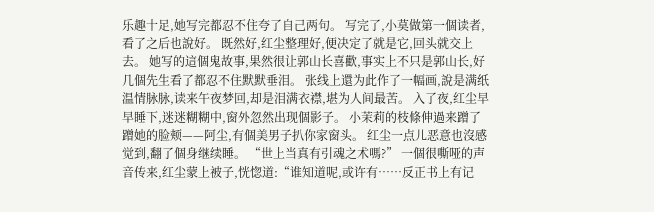乐趣十足,她写完都忍不住夸了自己两句。 写完了,小莫做第一個读者,看了之后也說好。 既然好,红尘整理好,便决定了就是它,回头就交上去。 她写的這個鬼故事,果然很让郭山长喜歡,事实上不只是郭山长,好几個先生看了都忍不住默默垂泪。 张线上還为此作了一幅画,說是满纸温情脉脉,读来午夜梦回,却是泪满衣襟,堪为人间最苦。 入了夜,红尘早早睡下,迷迷糊糊中,窗外忽然出现個影子。 小茉莉的枝條伸過来蹭了蹭她的脸颊——阿尘,有個美男子扒你家窗头。 红尘一点儿恶意也沒感觉到,翻了個身继续睡。 “世上当真有引魂之术嗎?” 一個很嘶哑的声音传来,红尘蒙上被子,恍惚道:“谁知道呢,或许有……反正书上有记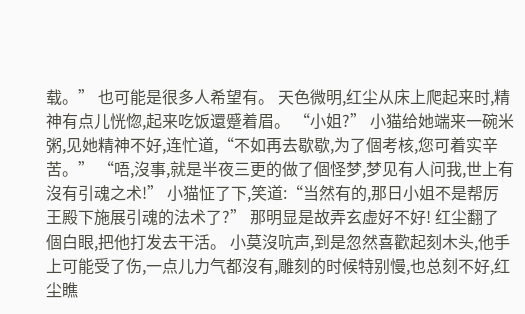载。” 也可能是很多人希望有。 天色微明,红尘从床上爬起来时,精神有点儿恍惚,起来吃饭還蹙着眉。 “小姐?” 小猫给她端来一碗米粥,见她精神不好,连忙道,“不如再去歇歇,为了個考核,您可着实辛苦。” “唔,沒事,就是半夜三更的做了個怪梦,梦见有人问我,世上有沒有引魂之术!” 小猫怔了下,笑道:“当然有的,那日小姐不是帮厉王殿下施展引魂的法术了?” 那明显是故弄玄虚好不好! 红尘翻了個白眼,把他打发去干活。 小莫沒吭声,到是忽然喜歡起刻木头,他手上可能受了伤,一点儿力气都沒有,雕刻的时候特别慢,也总刻不好,红尘瞧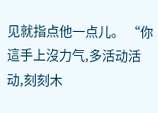见就指点他一点儿。 “你這手上沒力气,多活动活动,刻刻木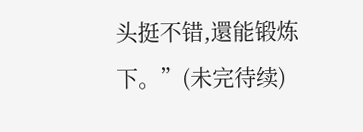头挺不错,還能锻炼下。”(未完待续)